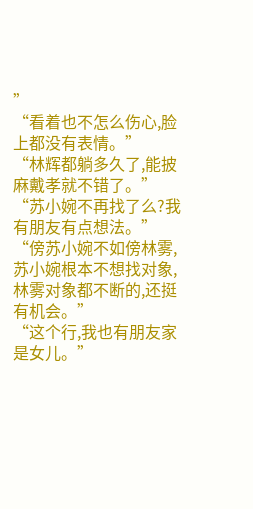”
“看着也不怎么伤心,脸上都没有表情。”
“林辉都躺多久了,能披麻戴孝就不错了。”
“苏小婉不再找了么?我有朋友有点想法。”
“傍苏小婉不如傍林雾,苏小婉根本不想找对象,林雾对象都不断的,还挺有机会。”
“这个行,我也有朋友家是女儿。”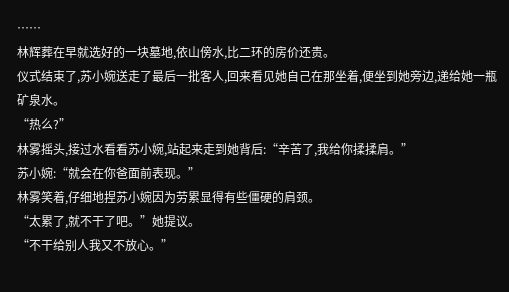……
林辉葬在早就选好的一块墓地,依山傍水,比二环的房价还贵。
仪式结束了,苏小婉送走了最后一批客人,回来看见她自己在那坐着,便坐到她旁边,递给她一瓶矿泉水。
“热么?”
林雾摇头,接过水看看苏小婉,站起来走到她背后:“辛苦了,我给你揉揉肩。”
苏小婉:“就会在你爸面前表现。”
林雾笑着,仔细地捏苏小婉因为劳累显得有些僵硬的肩颈。
“太累了,就不干了吧。”她提议。
“不干给别人我又不放心。”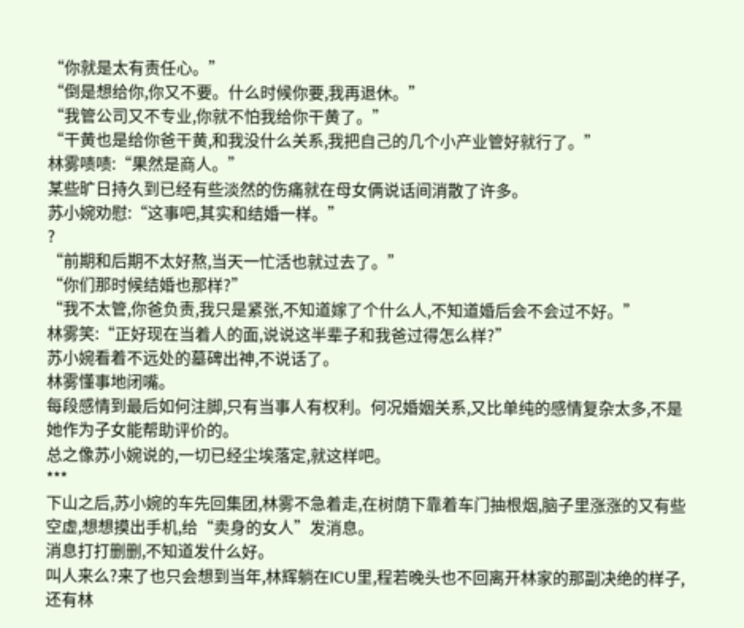“你就是太有责任心。”
“倒是想给你,你又不要。什么时候你要,我再退休。”
“我管公司又不专业,你就不怕我给你干黄了。”
“干黄也是给你爸干黄,和我没什么关系,我把自己的几个小产业管好就行了。”
林雾啧啧:“果然是商人。”
某些旷日持久到已经有些淡然的伤痛就在母女俩说话间消散了许多。
苏小婉劝慰:“这事吧,其实和结婚一样。”
?
“前期和后期不太好熬,当天一忙活也就过去了。”
“你们那时候结婚也那样?”
“我不太管,你爸负责,我只是紧张,不知道嫁了个什么人,不知道婚后会不会过不好。”
林雾笑:“正好现在当着人的面,说说这半辈子和我爸过得怎么样?”
苏小婉看着不远处的墓碑出神,不说话了。
林雾懂事地闭嘴。
每段感情到最后如何注脚,只有当事人有权利。何况婚姻关系,又比单纯的感情复杂太多,不是她作为子女能帮助评价的。
总之像苏小婉说的,一切已经尘埃落定,就这样吧。
***
下山之后,苏小婉的车先回集团,林雾不急着走,在树荫下靠着车门抽根烟,脑子里涨涨的又有些空虚,想想摸出手机,给“卖身的女人”发消息。
消息打打删删,不知道发什么好。
叫人来么?来了也只会想到当年,林辉躺在ICU里,程若晚头也不回离开林家的那副决绝的样子,还有林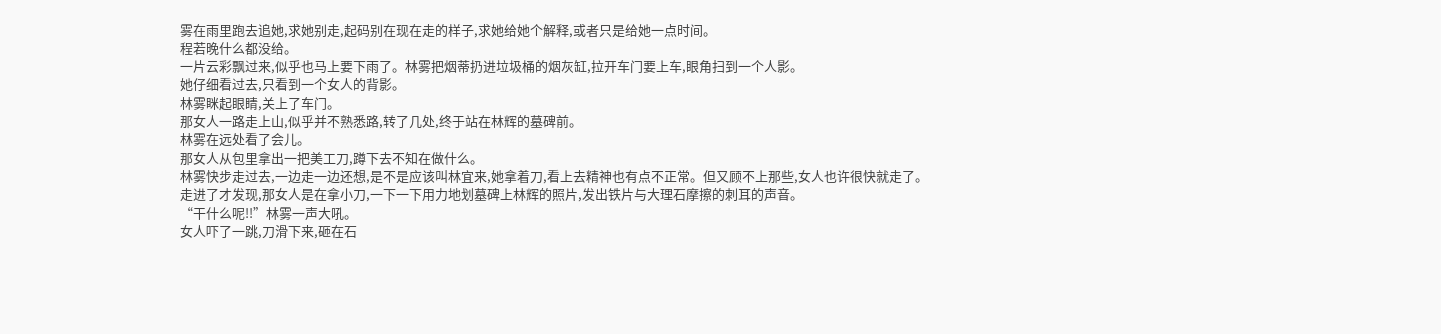雾在雨里跑去追她,求她别走,起码别在现在走的样子,求她给她个解释,或者只是给她一点时间。
程若晚什么都没给。
一片云彩飘过来,似乎也马上要下雨了。林雾把烟蒂扔进垃圾桶的烟灰缸,拉开车门要上车,眼角扫到一个人影。
她仔细看过去,只看到一个女人的背影。
林雾眯起眼睛,关上了车门。
那女人一路走上山,似乎并不熟悉路,转了几处,终于站在林辉的墓碑前。
林雾在远处看了会儿。
那女人从包里拿出一把美工刀,蹲下去不知在做什么。
林雾快步走过去,一边走一边还想,是不是应该叫林宜来,她拿着刀,看上去精神也有点不正常。但又顾不上那些,女人也许很快就走了。
走进了才发现,那女人是在拿小刀,一下一下用力地划墓碑上林辉的照片,发出铁片与大理石摩擦的刺耳的声音。
“干什么呢!!”林雾一声大吼。
女人吓了一跳,刀滑下来,砸在石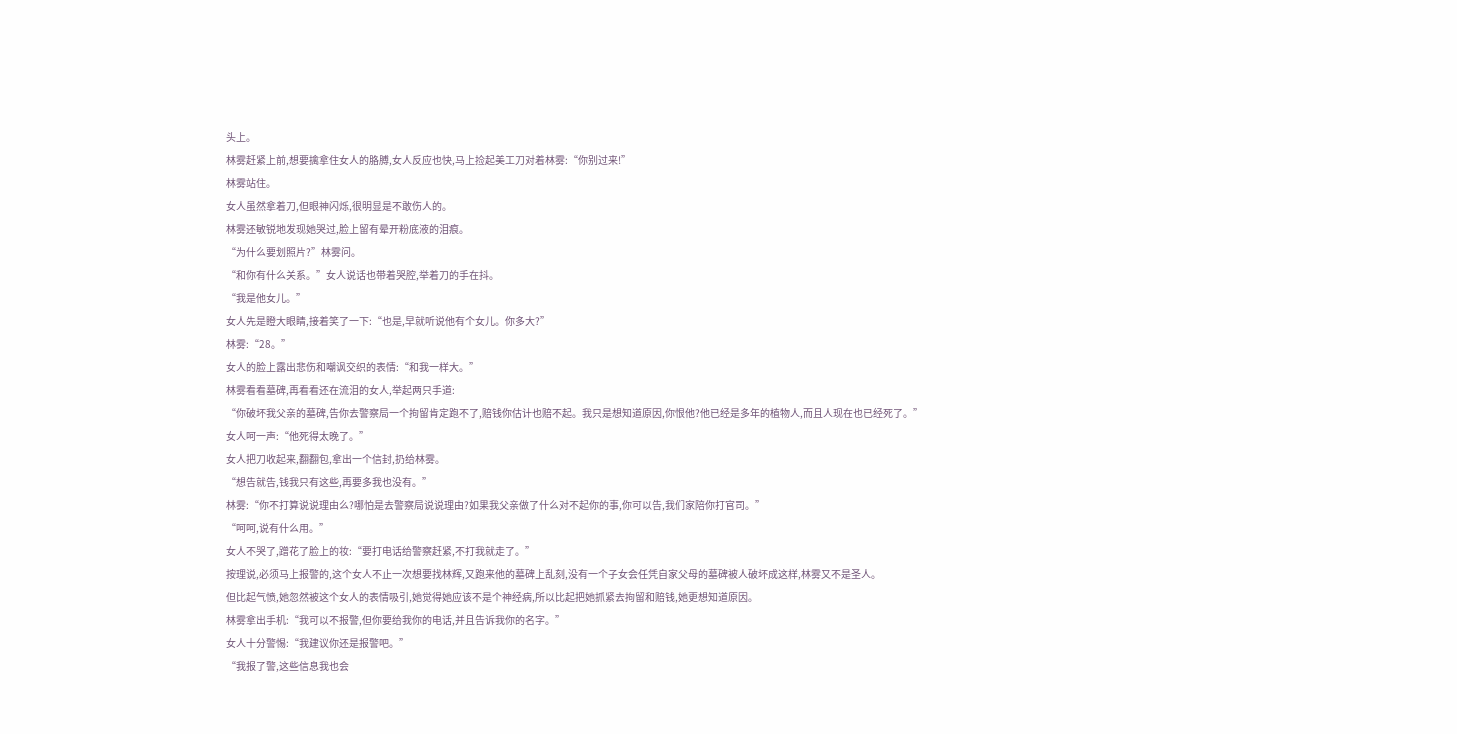头上。
林雾赶紧上前,想要擒拿住女人的胳膊,女人反应也快,马上捡起美工刀对着林雾:“你别过来!”
林雾站住。
女人虽然拿着刀,但眼神闪烁,很明显是不敢伤人的。
林雾还敏锐地发现她哭过,脸上留有晕开粉底液的泪痕。
“为什么要划照片?”林雾问。
“和你有什么关系。”女人说话也带着哭腔,举着刀的手在抖。
“我是他女儿。”
女人先是瞪大眼睛,接着笑了一下:“也是,早就听说他有个女儿。你多大?”
林雾:“28。”
女人的脸上露出悲伤和嘲讽交织的表情:“和我一样大。”
林雾看看墓碑,再看看还在流泪的女人,举起两只手道:
“你破坏我父亲的墓碑,告你去警察局一个拘留肯定跑不了,赔钱你估计也赔不起。我只是想知道原因,你恨他?他已经是多年的植物人,而且人现在也已经死了。”
女人呵一声:“他死得太晚了。”
女人把刀收起来,翻翻包,拿出一个信封,扔给林雾。
“想告就告,钱我只有这些,再要多我也没有。”
林雾:“你不打算说说理由么?哪怕是去警察局说说理由?如果我父亲做了什么对不起你的事,你可以告,我们家陪你打官司。”
“呵呵,说有什么用。”
女人不哭了,蹭花了脸上的妆:“要打电话给警察赶紧,不打我就走了。”
按理说,必须马上报警的,这个女人不止一次想要找林辉,又跑来他的墓碑上乱刻,没有一个子女会任凭自家父母的墓碑被人破坏成这样,林雾又不是圣人。
但比起气愤,她忽然被这个女人的表情吸引,她觉得她应该不是个神经病,所以比起把她抓紧去拘留和赔钱,她更想知道原因。
林雾拿出手机:“我可以不报警,但你要给我你的电话,并且告诉我你的名字。”
女人十分警惕:“我建议你还是报警吧。”
“我报了警,这些信息我也会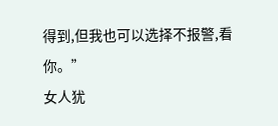得到,但我也可以选择不报警,看你。”
女人犹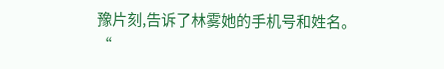豫片刻,告诉了林雾她的手机号和姓名。
“